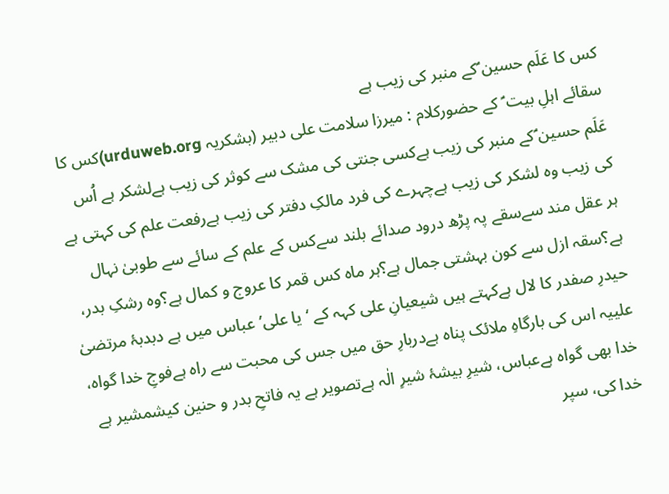کس کا عَلَم حسین ؑکے منبر کی زیب ہے
سقائے اہلِ بیت ؑ کے حضورکلام : میرزا سلامت علی دبیر (بشکریہ urduweb.org)کس کا عَلَم حسین ؑکے منبر کی زیب ہےکسی جنتی کی مشک سے کوثر کی زیب ہےلشکر ہے اُس کی زیب وہ لشکر کی زیب ہےچہرے کی فرد مالکِ دفتر کی زیب ہےرفعت علم کی کہتی ہے ہر عقل مند سےسقے پہ پڑھ درود صدائے بلند سےکس کے علم کے سائے سے طوبیٰ نہال ہے؟سقہ ازل سے کون بہشتی جمال ہے؟ہر ماہ کس قمر کا عروج و کمال ہے؟وہ رشکِ بدر، حیدرِ صفدر کا لال ہےکہتے ہیں شیعیانِ علی کہہ کے ‘یا علی’عباس میں ہے دبدبۂ مرتضیٰ علییہ اس کی بارگاہِ ملائک پناہ ہےدربارِ حق میں جس کی محبت سے راہ ہےفوجِ خدا گواہ، خدا بھی گواہ ہےعباس، شیرِ بیشۂ شیرِ الٰہ ہےتصویر ہے یہ فاتحِ بدر و حنین کیشمشیر ہے خدا کی، سپر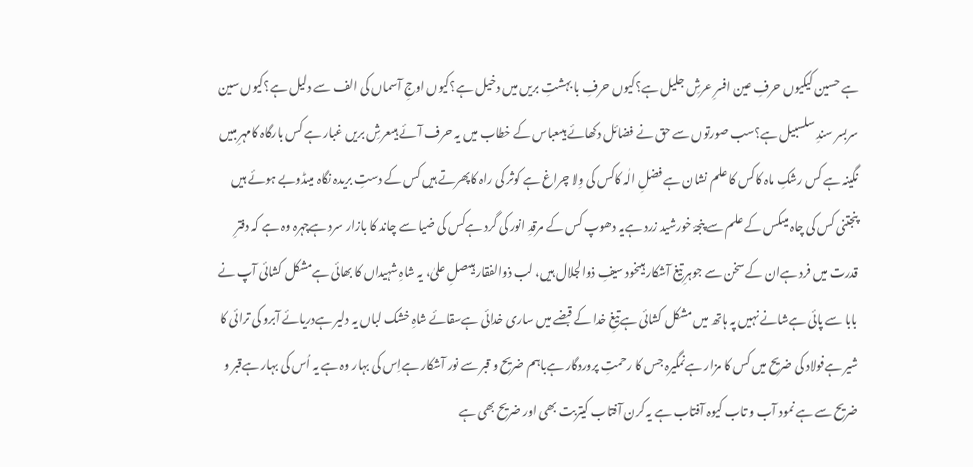ہے حسین کیکیوں حرفِ عین افسرِ عرشِ جلیل ہے؟کیوں حرفِ با بہشتِ بریں میں دخیل ہے؟کیوں اوجِ آسماں کی الف سے دلیل ہے؟کیوں سین سربسر سندِ سلسبیل ہے؟سب صورتوں سے حق نے فضائل دکھائے ہیںعباس کے خطاب میں یہ حرف آئے ہیںعرشِ بریں غبار ہے کس بارگاہ کامہرِ مبیں نگینہ ہے کس رشکِ ماہ کاکس کا علم نشان ہے فضلِ الٰہ کاکس کی وِلا چراغ ہے کوثر کی راہ کاپھرتے ہیں کس کے دستِ بریدہ نگاہ میںڈوبے ہوئے ہیں پنجتنی کس کی چاہ میںکس کے علم سے پنجۂ خورشید زرد ہےیہ دھوپ کس کے مرقدِ انور کی گرد ہےکس کی ضیا سے چاند کا بازار سرد ہےچہرہ وہ ہے کہ دفترِ قدرت میں فرد ہےان کے سخن سے جوہرِ تیغ آشکار ہیںخود سیفِ ذوالجلال ہیں، لب ذوالفقار ہیںصلِ علیٰ، یہ شاہِ شہیداں کا بھائی ہےمشکل کشائی آپ نے بابا سے پائی ہےشانے نہیں پہ ہاتھ میں مشکل کشائی ہےتیغِ خدا کے قبضے میں ساری خدائی ہےسقائے شاہِ خشک لباں یہ دلیر ہےدریائے آبرو کی ترائی کا شیر ہےفولاد کی ضریح میں کس کا مزار ہےنمگیرہ جس کا رحمتِ پروردگار ہےباہم ضریح و قبر سے نور آشکار ہےاِس کی بہار وہ ہے یہ اُس کی بہار ہےقبر و ضریح سے ہے نمود آب و تاب کیوہ آفتاب ہے یہ کرن آفتاب کیتربت بھی اور ضریح بھی ہے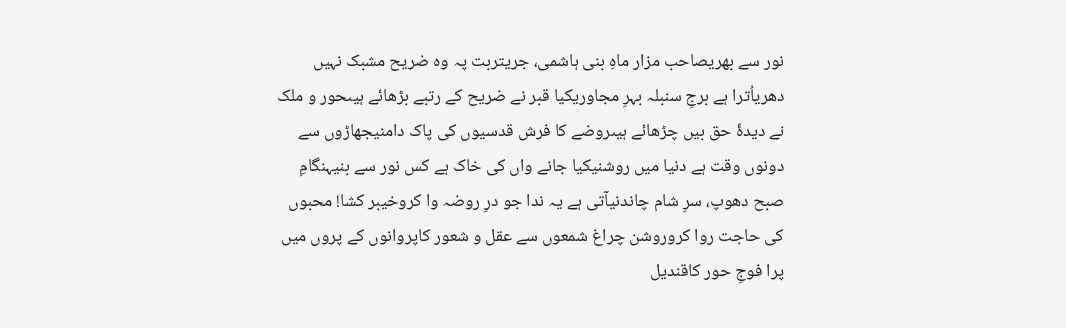نور سے بھریصاحب مزار ماہِ بنی ہاشمی، جریتربت پہ وہ ضریح مشبک نہیں دھریاُترا ہے برجِ سنبلہ بہرِ مجاوریکیا قبر نے ضریح کے رتبے بڑھائے ہیںحور و ملک نے دیدۂ حق بیں چڑھائے ہیںروضے کا فرش قدسیوں کی پاک دامنیجھاڑوں سے دونوں وقت ہے دنیا میں روشنیکیا جانے واں کی خاک ہے کس نور سے بنیہنگامِ صبح دھوپ، سرِ شام چاندنیآتی ہے یہ ندا جو درِ روضہ وا کروخیبر کشا! محبوں کی حاجت روا کروروشن چراغ شمعوں سے عقل و شعور کاپروانوں کے پروں میں پرا فوجِ حور کاقندیل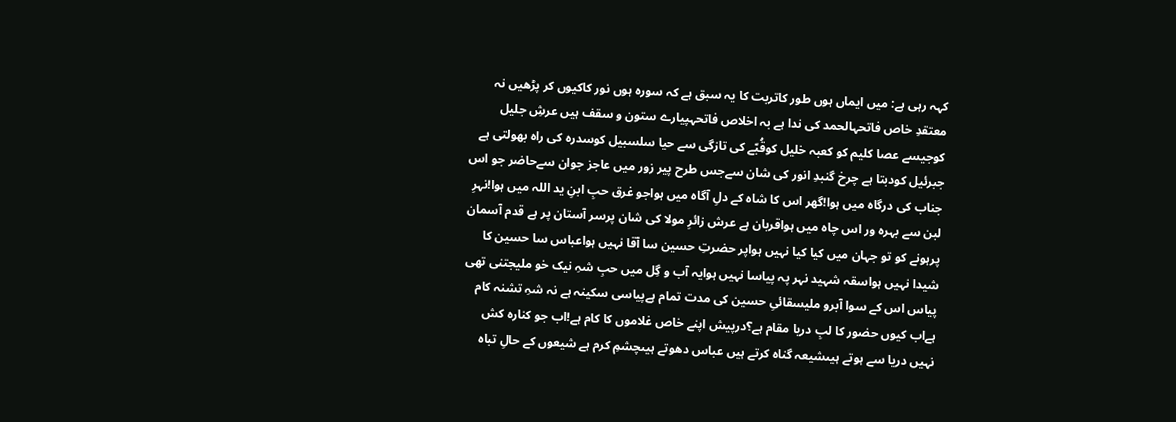کہہ رہی ہے: میں ایماں ہوں طور کاتربت کا یہ سبق ہے کہ سورہ ہوں نور کاکیوں کر پڑھیں نہ معتقدِ خاص فاتحہالحمد کی ندا ہے بہ اخلاص فاتحہپیارے ستون و سقف ہیں عرشِ جلیل کوجیسے عصا کلیم کو کعبہ خلیل کوقُبّے کی تازگی سے حیا سلسبیل کوسدرہ کی راہ بھولتی ہے جبرئیل کودبتا ہے چرخ گنبدِ انور کی شان سےجس طرح پیر زور میں عاجز جوان سےحاضر جو اس جناب کی درگاہ میں ہوا!گھر اس کا شاہ کے دلِ آگاہ میں ہواجو غرق حبِ ابنِ ید اللہ میں ہوا!نہرِ لبن سے بہرہ ور اس چاہ میں ہواقربان ہے عرش زائرِ مولا کی شان پرسر آستان پر ہے قدم آسمان پرہونے کو تو جہان میں کیا کیا نہیں ہواپر حضرتِ حسین سا آقا نہیں ہواعباس سا حسین کا شیدا نہیں ہواسقہ شہید نہر پہ پیاسا نہیں ہوایہ آب و گِل میں حبِ شہِ نیک خو ملیجتنی تھی پیاس اس کے سوا آبرو ملیسقائیِ حسین کی مدت تمام ہےپیاسی سکینہ ہے نہ شہِ تشنہ کام ہےاب کیوں حضور کا لبِ دریا مقام ہے؟درپیش اپنے خاص غلاموں کا کام ہے!اب جو کنارہ کش نہیں دریا سے ہوتے ہیںشیعہ گناہ کرتے ہیں عباس دھوتے ہیںچشمِ کرم ہے شیعوں کے حالِ تباہ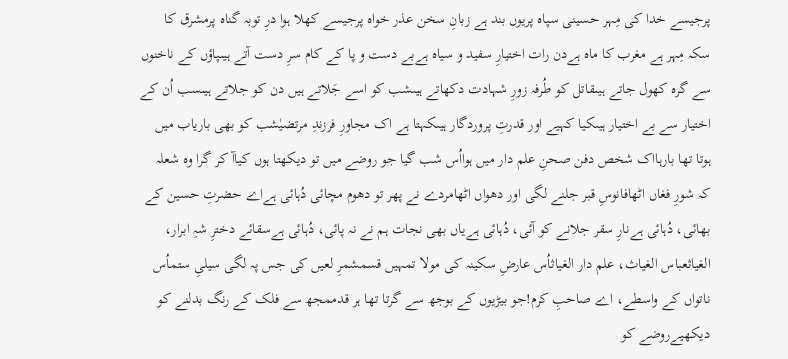پرجیسے خدا کی مِہر حسینی سپاہ پریوں بند ہے زبانِ سخن عذر خواہ پرجیسے کھلا ہوا درِ توبہ گناہ پرمشرق کا سکہ مِہر ہے مغرب کا ماہ ہےدن رات اختیارِ سفید و سیاہ ہےبے دست و پا کے کام سرِ دست آتے ہیںپاؤں کے ناخنوں سے گرہ کھول جاتے ہیںقاتل کو طُرفہ زورِ شہادت دکھاتے ہیںشب کو اسے جَلاتے ہیں دن کو جلاتے ہیںسب اُن کے اختیار سے بے اختیار ہیںکیا کہیے اور قدرتِ پروردگار ہیںکہتا ہے اک مجاورِ فرزندِ مرتضیٰشب کو بھی باریاب میں ہوتا تھا بارہااک شخص دفن صحنِ علم دار میں ہوااُس شب گیا جو روضے میں تو دیکھتا ہوں کیاآ کر گرا وہ شعلہ کہ شورِ فغاں اٹھافانوسِ قبر جلنے لگی اور دھواں اٹھامردے نے پھر تو دھوم مچائی دُہائی ہےاے حضرتِ حسین کے بھائی، دُہائی ہےنارِ سقر جلانے کو آئی، دُہائی ہےیاں بھی نجات ہم نے نہ پائی، دُہائی ہےسقائے دخترِ شہِ ابرار، الغیاثعباس الغیاث، علم دار الغیاثاُس عارضِ سکینہ کی مولا تمہیں قسمشمرِ لعیں کی جس پہ لگی سیلیِ ستماُس ناتواں کے واسطے، اے صاحبِ کرم!جو بیڑیوں کے بوجھ سے گرتا تھا ہر قدممجھ سے فلک کے رنگ بدلنے کو دیکھیےروضے کو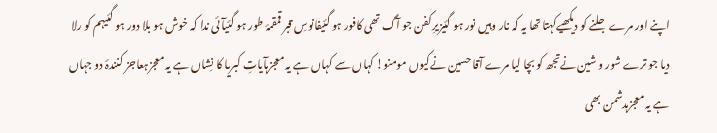اپنے اور مرے جلنے کو دیکھیےکہتا تھا یہ کہ نار وہیں نور ہو گئیزیرِ کفن جو آگ تھی کافور ہو گئیفانوسِ قبر قمقمۂ طور ہو گئیآئی ندا کہ خوش ہو بلا دور ہو گئیہم کو رلا دیا جو ترے شور و شین نےتجھ کو بچا لیا مرے آقا حسین نےکیوں مومنو! کہاں سے کہاں ہے یہ معجزہآیاتِ کبریا کا نِشاں ہے یہ معجزہعاجز کنندۂ دو جہاں ہے یہ معجزہدشمن بھی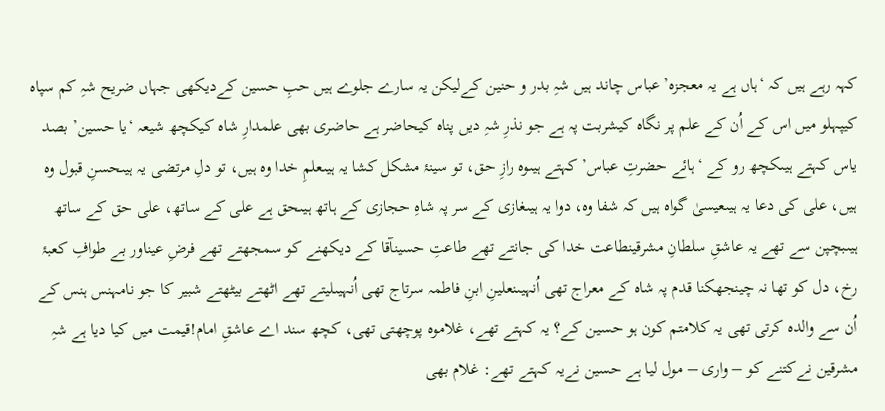کہہ رہے ہیں کہ ‘ہاں ہے یہ معجزہ’عباس چاند ہیں شہِ بدر و حنین کےلیکن یہ سارے جلوے ہیں حبِ حسین کےدیکھی جہاں ضریح شہِ کم سپاہ کیپہلو میں اس کے اُن کے علم پر نگاہ کیشربت پہ ہے جو نذرِ شہِ دیں پناہ کیحاضر ہے حاضری بھی علمدارِ شاہ کیکچھ شیعہ ‘یا حسین’ بصد یاس کہتے ہیںکچھ رو کے ‘ہائے حضرتِ عباس’ کہتے ہیںوہ رازِ حق، تو سینۂ مشکل کشا یہ ہیںعلمِ خدا وہ ہیں، تو دلِ مرتضی یہ ہیںحسنِ قبول وہ ہیں، علی کی دعا یہ ہیںعیسیٰ گواہ ہیں کہ شفا وہ، دوا یہ ہیںغازی کے سر پہ شاہِ حجازی کے ہاتھ ہیںحق ہے علی کے ساتھ، علی حق کے ساتھ ہیںبچپن سے تھے یہ عاشقِ سلطانِ مشرقینطاعت خدا کی جانتے تھے طاعتِ حسینآقا کے دیکھنے کو سمجھتے تھے فرضِ عیناور بے طوافِ کعبۂ رخ، دل کو تھا نہ چینجھکنا قدم پہ شاہ کے معراج تھی اُنہیںنعلینِ ابنِ فاطمہ سرتاج تھی اُنہیںلیتے تھے اٹھتے بیٹھتے شبیر کا جو نامہنس ہنس کے اُن سے والدہ کرتی تھی یہ کلامتم کون ہو حسین کے؟ یہ کہتے تھے، غلاموہ پوچھتی تھی، کچھ سند اے عاشقِ امام!قیمت میں کیا دیا ہے شہِ مشرقین نےکتنے کو – واری – مول لیا ہے حسین نےیہ کہتے تھے: غلام بھی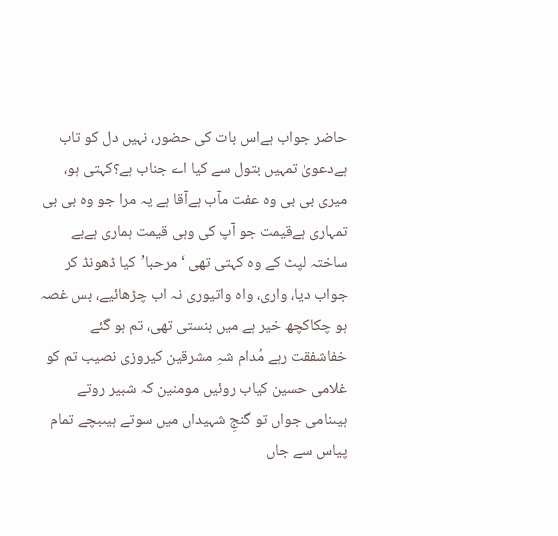حاضر جواب ہےاس بات کی حضور، نہیں دل کو تاب ہےدعویٰ تمہیں بتول سے کیا اے جناب ہے؟کہتی ہو، میری بی بی وہ عفت مآب ہےآقا ہے یہ مرا جو وہ بی بی تمہاری ہےقیمت جو آپ کی وہی قیمت ہماری ہےبے ساختہ لپٹ کے وہ کہتی تھی ‘مرحبا’کیا ڈھونڈ کر جواب دیا، واری، واہ واتیوری نہ اب چڑھائیے، بس غصہ ہو چکاکچھ خیر ہے میں ہنستی تھی، تم ہو گئے خفاشفقت رہے مُدام شہِ مشرقین کیروزی نصیب تم کو غلامی حسین کیاب روئیں مومنین کہ شبیر روتے ہیںنامی جواں تو گنجِ شہیداں میں سوتے ہیںبچے تمام پیاس سے جاں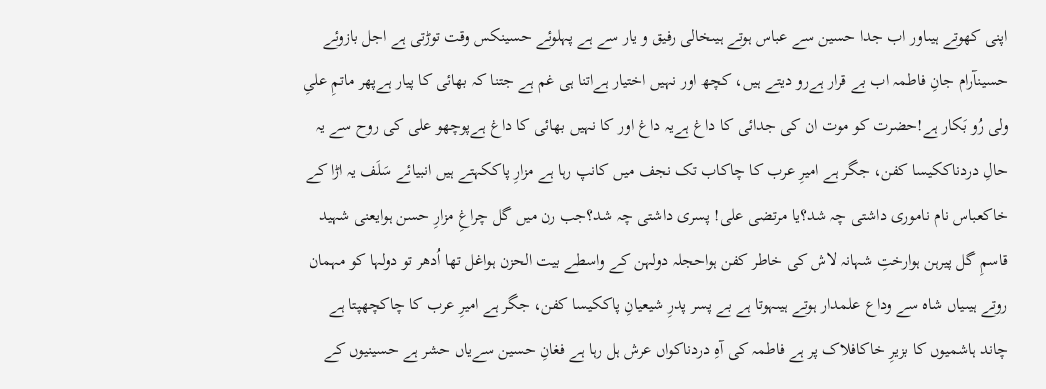اپنی کھوتے ہیںاور اب جدا حسین سے عباس ہوتے ہیںخالی رفیق و یار سے ہے پہلوئے حسینکس وقت توڑتی ہے اجل بازوئے حسینآرام جانِ فاطمہ اب بے قرار ہےرو دیتے ہیں، کچھ اور نہیں اختیار ہےاتنا ہی غم ہے جتنا کہ بھائی کا پیار ہےپھر ماتمِ علیِ ولی رُو بَکار ہے!حضرت کو موت ان کی جدائی کا داغ ہےیہ داغ اور کا نہیں بھائی کا داغ ہےپوچھو علی کی روح سے یہ حالِ دردناککیسا کفن، جگر ہے امیرِ عرب کا چاکاب تک نجف میں کانپ رہا ہے مزارِ پاککہتے ہیں انبیائے سَلَف یہ اڑا کے خاکعباس نام ناموری داشتی چہ شد؟یا مرتضی علی! پسری داشتی چہ شد؟جب رن میں گل چراغِ مزارِ حسن ہوایعنی شہید قاسمِ گل پیرہن ہوارختِ شہانہ لاش کی خاطر کفن ہواحجلہ دولہن کے واسطے بیت الحزن ہواغل تھا اُدھر تو دولہا کو مہمان روتے ہیںیاں شاہ سے وداع علمدار ہوتے ہیںہوتا ہے بے پسر پدرِ شیعیانِ پاککیسا کفن، جگر ہے امیرِ عرب کا چاکچھپتا ہے چاند ہاشمیوں کا بزیرِ خاکافلاک پر ہے فاطمہ کی آہِ دردناکواں عرش ہل رہا ہے فغانِ حسین سےیاں حشر ہے حسینیوں کے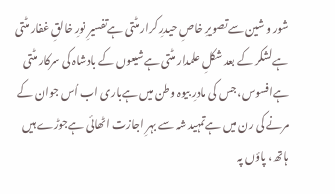شور و شین سےتصویرِ خاصِ حیدرِ کرار مٹتی ہےتفسیرِ نورِ خالقِ غفار مٹتی ہےلشکر کے بعد شکلِ علمدار مٹتی ہےشیعوں کے بادشاہ کی سرکار مٹتی ہےافسوس، جس کی مادرِ بیوہ وطن میں ہےباری اب اُس جوان کے مرنے کی رن میں ہےتمہید شہ سے بہرِ اجازت اٹھائی ہےجوڑے ہیں ہاتھ، پاؤں پہ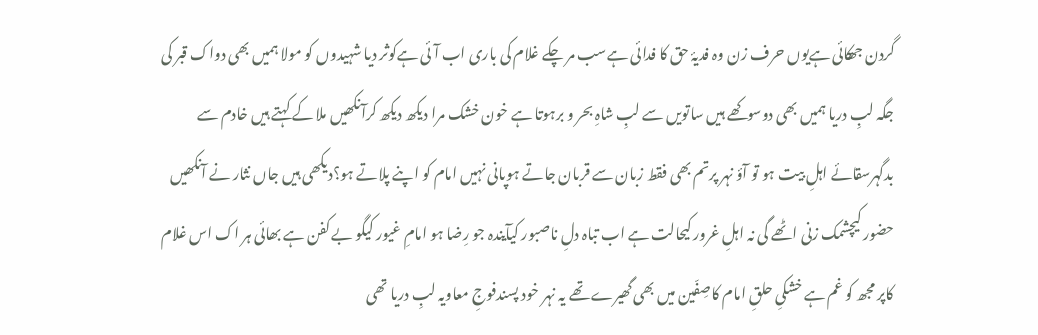گردن جھکائی ہےیوں حرف زن وہ فدیۂ حق کا فدائی ہےسب مر چکے غلام کی باری اب آئی ہےکوثر دیا شہیدوں کو مولا ہمیں بھی دواک قبر کی جگہ لبِ دریا ہمیں بھی دوسوکھے ہیں ساتویں سے لبِ شاہِ بحر و برہوتا ہے خون خشک مرا دیکھ دیکھ کرآنکھیں ملا کے کہتے ہیں خادم سے بدگہرسقائے اہلِ بیت ہو تو آؤ نہر پرتم بھی فقط زبان سے قربان جاتے ہوپانی نہیں امام کو اپنے پلاتے ہو؟دیکھی ہیں جاں نثار نے آنکھیں حضور کیچشمک زنی اٹھے گی نہ اہلِ غرور کیحالت ہے اب تباہ دلِ ناصبور کیآیندہ جو رِضا ہو امامِ غیور کیگو بے کفن ہے بھائی ہر اک اس غلام کاپر مجھ کو غم ہے خشکیِ حلقِ امام کاصِفّین میں بھی گھیرے تھے یہ نہر خود پسندفوجِ معاویہ لبِ دریا تھی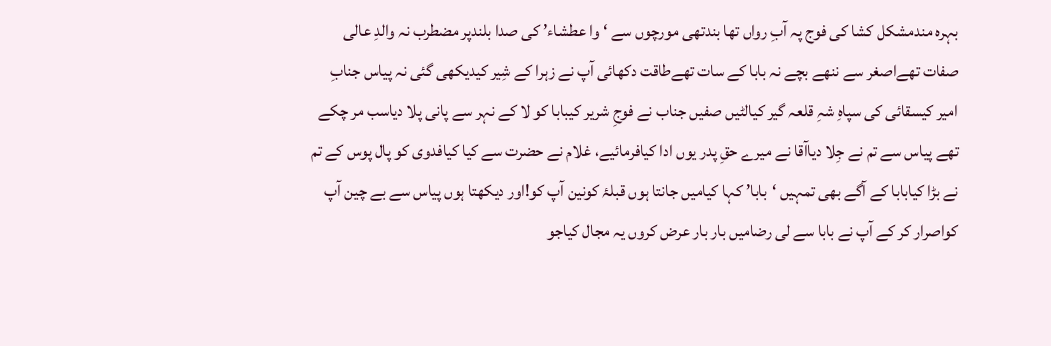بہرہ مندمشکل کشا کی فوج پہ آبِ رواں تھا بندتھی مورچوں سے ‘وا عطشاء’ کی صدا بلندپر مضطرب نہ والدِ عالی صفات تھےاصغر سے ننھے بچے نہ بابا کے سات تھےطاقت دکھائی آپ نے زہرا کے شِیر کیدیکھی گئی نہ پیاس جنابِ امیر کیسقائی کی سپاہِ شہِ قلعہ گیر کیالٹیں صفیں جناب نے فوجِ شریر کیبابا کو لا کے نہر سے پانی پلا دیاسب مر چکے تھے پیاس سے تم نے جِلا دیاآقا نے میرے حقِ پدر یوں ادا کیافرمائیے، غلام نے حضرت سے کیا کیافدوی کو پال پوس کے تم نے بڑا کیابابا کے آگے بھی تمہیں ‘بابا’ کہا کیامیں جانتا ہوں قبلۂ کونین آپ کو!اور دیکھتا ہوں پیاس سے بے چین آپ کواصرار کر کے آپ نے بابا سے لی رضامیں بار بار عرض کروں یہ مجال کیاجو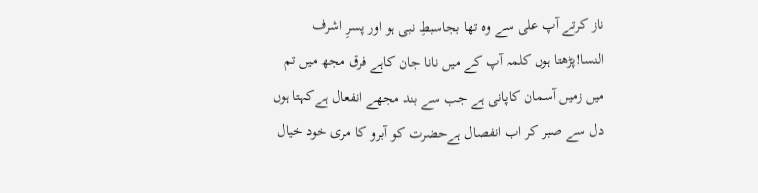ناز کرتے آپ علی سے وہ تھا بجاسبطِ نبی ہو اور پسرِ اشرف النسا!پڑھتا ہوں کلمہ آپ کے میں نانا جان کاہے فرق مجھ میں تم میں زمیں آسمان کاپانی ہے جب سے بند مجھے انفعال ہےکہتا ہوں دل سے صبر کر اب انفصال ہےحضرت کو آبرو کا مری خود خیال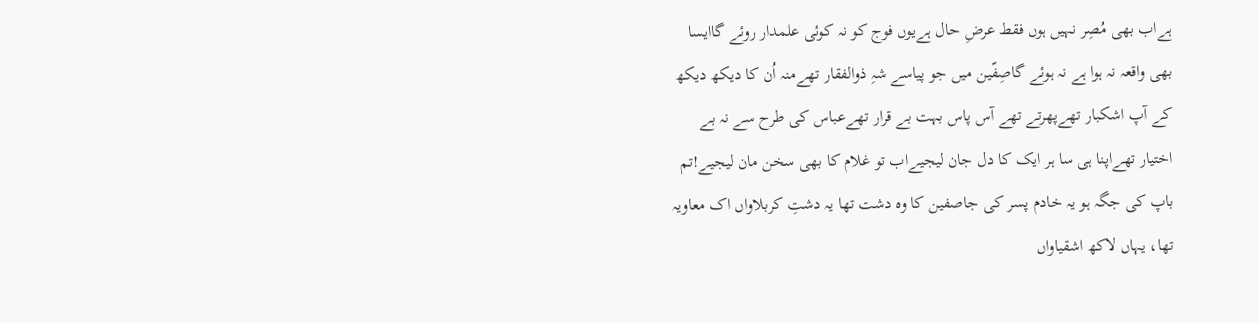ہےاب بھی مُصِر نہیں ہوں فقط عرضِ حال ہےیوں فوج کو نہ کوئی علمدار روئے گاایسا بھی واقعہ نہ ہوا ہے نہ ہوئے گاصِفّین میں جو پیاسے شہِ ذوالفقار تھےمنہ اُن کا دیکھ دیکھ کے آپ اشکبار تھےپھرتے تھے آس پاس بہت بے قرار تھےعباس کی طرح سے نہ بے اختیار تھےاپنا ہی سا ہر ایک کا دل جان لیجیےاب تو غلام کا بھی سخن مان لیجیے!تم باپ کی جگہ ہو یہ خادم پسر کی جاصفین کا وہ دشت تھا یہ دشتِ کربلاواں اک معاویہ تھا، یہاں لاکھ اشقیاواں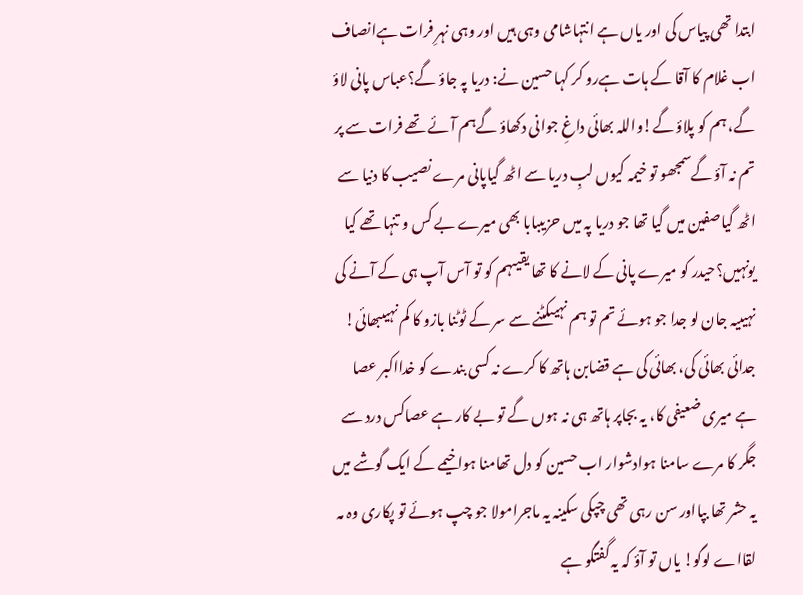ابتدا تھی پیاس کی اور یاں ہے انتہاشامی وہی ہیں اور وہی نہرِ فرات ہےانصاف اب غلام کا آقا کے ہات ہےرو کر کہا حسین نے: دریا پہ جاؤ گے؟عباس پانی لاؤ گے، ہم کو پلاؤ گے!واللہ بھائی داغِ جوانی دکھاؤ گےہم آئے تھے فرات سے پر تم نہ آؤ گےسمجھو تو خیمہ کیوں لبِ دریا سے اٹھ گیاپانی مرے نصیب کا دنیا سے اٹھ گیاصفین میں گیا تھا جو دریا پہ میں حزیںبابا بھی میرے بے کس و تنہا تھے کیا یونہیں؟حیدر کو میرے پانی کے لانے کا تھا یقیںہم کو تو آس آپ ہی کے آنے کی نہیںیہ جان لو جدا جو ہوئے تم تو ہم نہیںکٹنے سے سر کے ٹوٹنا بازو کا کم نہیںبھائی! جدائی بھائی کی، بھائی کی ہے قضابن ہاتھ کا کرے نہ کسی بندے کو خدااکبر عصا ہے میری ضعیفی کا، یہ بجاپر ہاتھ ہی نہ ہوں گے تو بے کار ہے عصاکس درد سے جگر کا مرے سامنا ہوادشوار اب حسین کو دل تھامنا ہواخیمے کے ایک گوشے میں یہ حشر تھا بپااور سن رہی تھی چپکی سکینہ یہ ماجرامولا جو چپ ہوئے تو پکاری وہ مہ لقااے لوگو! یاں تو آؤ کہ یہ گفتگو ہے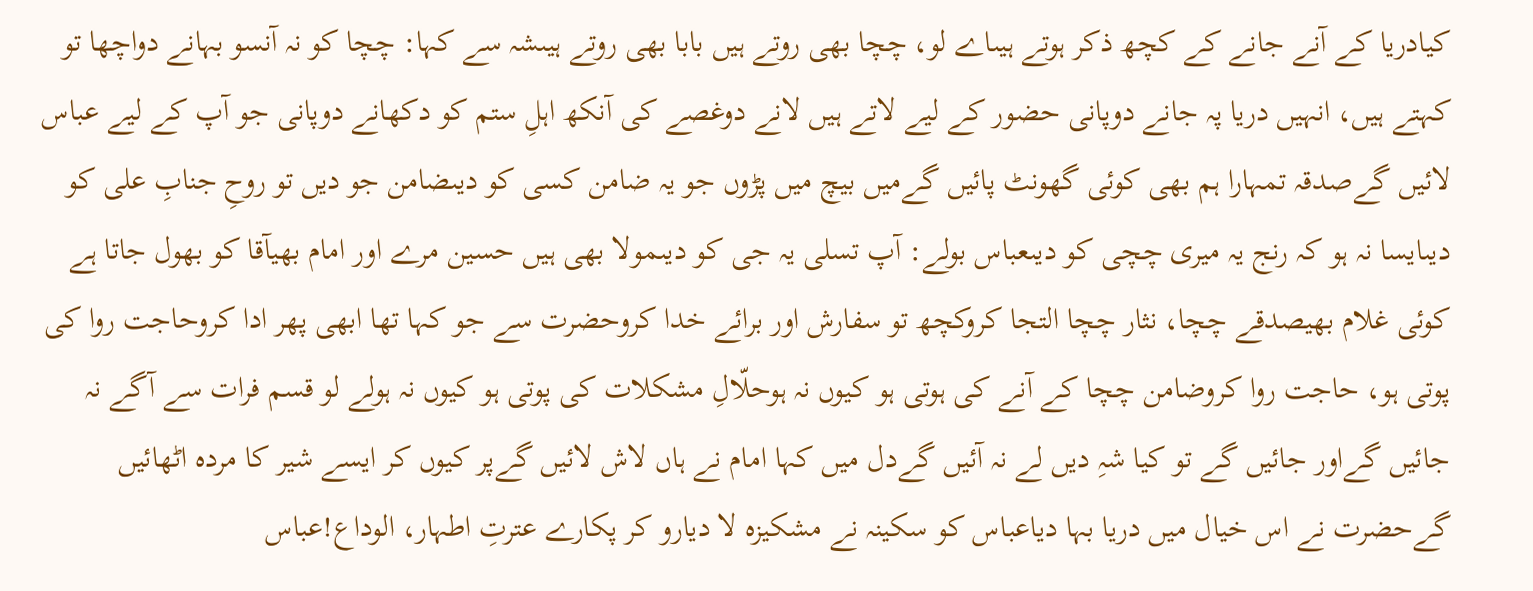کیادریا کے آنے جانے کے کچھ ذکر ہوتے ہیںاے لو، چچا بھی روتے ہیں بابا بھی روتے ہیںشہ سے کہا: چچا کو نہ آنسو بہانے دواچھا تو کہتے ہیں، انہیں دریا پہ جانے دوپانی حضور کے لیے لاتے ہیں لانے دوغصے کی آنکھ اہلِ ستم کو دکھانے دوپانی جو آپ کے لیے عباس لائیں گےصدقہ تمہارا ہم بھی کوئی گھونٹ پائیں گےمیں بیچ میں پڑوں جو یہ ضامن کسی کو دیںضامن جو دیں تو روحِ جنابِ علی کو دیںایسا نہ ہو کہ رنج یہ میری چچی کو دیںعباس بولے: آپ تسلی یہ جی کو دیںمولا بھی ہیں حسین مرے اور امام بھیآقا کو بھول جاتا ہے کوئی غلام بھیصدقے چچا، نثار چچا التجا کروکچھ تو سفارش اور برائے خدا کروحضرت سے جو کہا تھا ابھی پھر ادا کروحاجت روا کی پوتی ہو، حاجت روا کروضامن چچا کے آنے کی ہوتی ہو کیوں نہ ہوحلّالِ مشکلات کی پوتی ہو کیوں نہ ہولے لو قسم فرات سے آگے نہ جائیں گےاور جائیں گے تو کیا شہِ دیں لے نہ آئیں گےدل میں کہا امام نے ہاں لاش لائیں گےپر کیوں کر ایسے شیر کا مردہ اٹھائیں گےحضرت نے اس خیال میں دریا بہا دیاعباس کو سکینہ نے مشکیزہ لا دیارو کر پکارے عترتِ اطہار، الوداع!عباس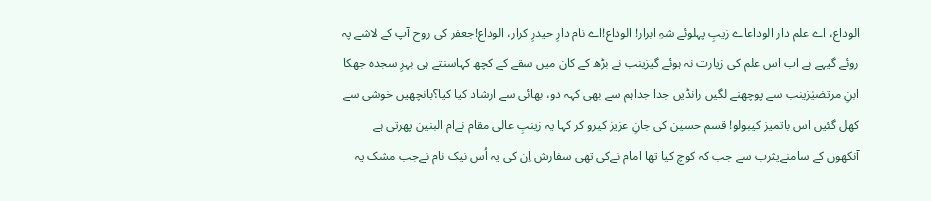الوداع، اے علم دار الوداعاے زیبِ پہلوئے شہِ ابرار! الوداع!اے نام دارِ حیدرِ کرار، الوداع!جعفر کی روح آپ کے لاشے پہ روئے گیہے ہے اب اس علم کی زیارت نہ ہوئے گیزینب نے بڑھ کے کان میں سقے کے کچھ کہاسنتے ہی بہرِ سجدہ جھکا ابنِ مرتضیٰزینب سے پوچھنے لگیں رانڈیں جدا جداہم سے بھی کہہ دو، بھائی سے ارشاد کیا کیا؟بانچھیں خوشی سے کھل گئیں اس باتمیز کیبولو! قسم حسین کی جانِ عزیز کیرو کر کہا یہ زینبِ عالی مقام نےام البنین پھرتی ہے آنکھوں کے سامنےیثرب سے جب کہ کوچ کیا تھا امام نےکی تھی سفارش اِن کی یہ اُس نیک نام نےجب مشک یہ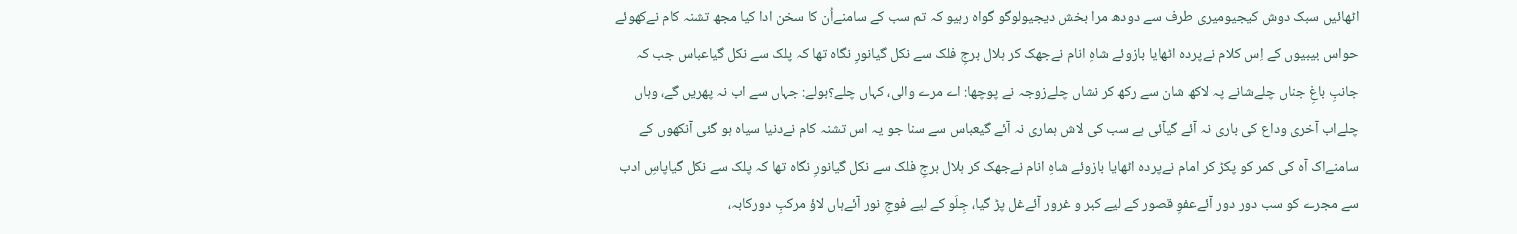اٹھائیں سبک دوش کیجیومیری طرف سے دودھ مرا بخش دیجیولوگو گواہ رہیو کہ تم سب کے سامنےاُن کا سخن ادا کیا مجھ تشنہ کام نےکھوئے حواس بیبیوں کے اِس کلام نےپردہ اٹھایا بازوئے شاہِ انام نےجھک کر ہلال برجِ فلک سے نکل گیانورِ نگاہ تھا کہ پلک سے نکل گیاعباس جب کہ جانبِ باغِ جناں چلےشانے پہ لاکھ شان سے رکھ کر نشاں چلےزوجہ نے پوچھا: اے مرے والی، کہاں چلے؟بولے: جہاں سے اب نہ پھریں گے، وہاں چلےاب آخری وداع کی باری نہ آئے گیآئی ہے سب کی لاش ہماری نہ آئے گیعباس سے سنا جو یہ اس تشنہ کام نےدنیا سیاہ ہو گئی آنکھوں کے سامنےاک آہ کی کمر کو پکڑ کر امام نےپردہ اٹھایا بازوئے شاہِ انام نےجھک کر ہلال برجِ فلک سے نکل گیانورِ نگاہ تھا کہ پلک سے نکل گیاپاسِ ادب سے مجرے کو سب دور دور آئےعفوِ قصور کے لیے کبر و غرور آئےغل پڑ گیا، جِلَو کے لیے فوجِ نور آئےہاں لاؤ مرکبِ دورکابہ،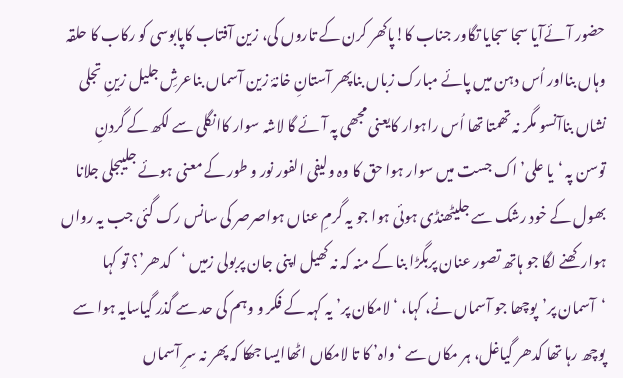حضور آئےآیا سجا سجایا تگاور جناب کا!پاکھر کرن کے تاروں کی، زین آفتاب کاپابوسی کو رکاب کا حلقہ وہاں بنااور اُس دہن میں پائے مبارک زباں بناپھر آستانِ خانۂ زین آسماں بناعرشِ جلیل زینِ تجلی نشاں بناآنسو مگر نہ تھمتا تھا اُس راہوار کایعنی مجھی پہ آئے گا لاشہ سوار کاانگلی سے لکھ کے گردنِ توسن پہ ‘یا علی’اک جست میں سوار ہوا حق کا وہ ولیفی الفور نور و طور کے معنی ہوئے جلیبجلی جلانا بھول کے خود رشک سے جلیٹھنڈی ہوئی ہوا جو یہ گرمِ عناں ہواصرصر کی سانس رک گئی جب یہ رواں ہوارکھنے لگا جو ہاتھ تصور عنان پربگڑا بنا کے منہ کہ نہ کھیل اپنی جان پربولی زمیں ‘کدھر’؟ تو کہا ‘آسمان پر’پوچھا جو آسماں نے، کہا، ‘لامکان پر’یہ کہہ کے فکر و وہم کی حد سے گذر گیاسایہ ہوا سے پوچھ رہا تھا کدھر گیاغل، ہر مکاں سے ‘واہ’ کا تا لامکاں اٹھاایسا جھکا کہ پھر نہ سرِ آسماں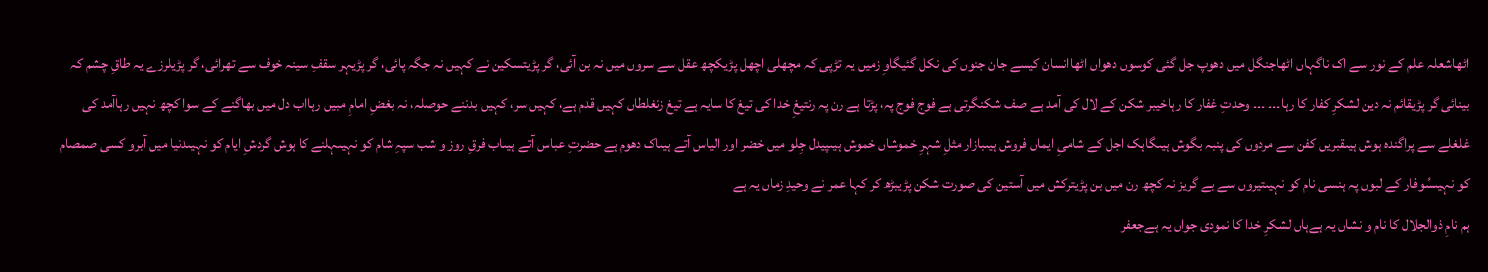اٹھاشعلہ علم کے نور سے اک ناگہاں اٹھاجنگل میں دھوپ جل گئی کوسوں دھواں اٹھاانسان کیسے جان جنوں کی نکل گئیگاوِ زمیں یہ تڑپی کہ مچھلی اچھل پڑیکچھ عقل سے سروں میں نہ بن آئی، گر پڑیتسکین نے کہیں نہ جگہ پائی، گر پڑیہر سقفِ سینہ خوف سے تھرائی، گر پڑیلرزے یہ طاقِ چشم کہ بینائی گر پڑیقائم نہ دین لشکرِ کفار کا رہا۔۔۔ ۔۔۔ وحدتِ غفار کا رہاخیبر شکن کے لال کی آمد ہے صف شکنگرتی ہے فوج فوج پہ، پڑتا ہے رن پہ رنتیغِ خدا کی تیغ کا سایہ ہے تیغ زنغلطاں کہیں قدم ہے، کہیں سر، کہیں بدننے حوصلہ، نہ بغضِ امامِ مبیں رہااب دل میں بھاگنے کے سوا کچھ نہیں رہاآمد کی غلغلے سے پراگندہ ہوش ہیںقبریں کفن سے مردوں کی پنبہ بگوش ہیںگاہک اجل کے شامیِ ایماں فروش ہیںبازار مثلِ شہرِ خموشاں خموش ہیںپیدل جِلو میں خضر اور الیاس آتے ہیںاک دھوم ہے حضرتِ عباس آتے ہیںاب فرقِ روز و شب سپہِ شام کو نہیںہلنے کا ہوش گردشِ ایام کو نہیںدنیا میں آبرو کسی صمصام کو نہیںسُوفار کے لبوں پہ ہنسی نام کو نہیںتیروں سے بے گریز نہ کچھ رن میں بن پڑیترکش میں آستین کی صورت شکن پڑیبڑھ کر کہا عمر نے وحیدِ زماں یہ ہے
ہم نامِ ذوالجلال کا نام و نشاں یہ ہےہاں لشکرِ خدا کا نمودی جواں یہ ہےجعفر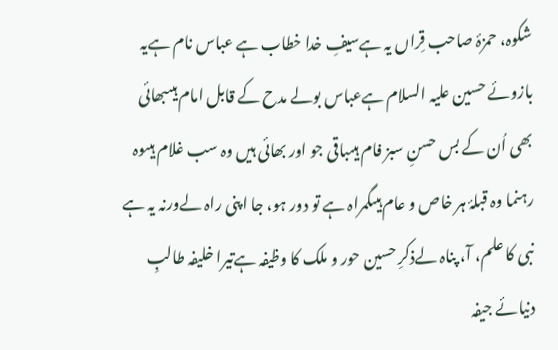شکوہ، حمزۂ صاحب قِراں یہ ہےسیفِ خدا خطاب ہے عباس نام ہےیہ بازوئے حسین علیہ السلام ہےعباس بولے مدح کے قابل امام ہیںبھائی بھی اُن کے بس حسنِ سبز فام ہیںباقی جو اور بھائی ہیں وہ سب غلام ہیںوہ رہنما وہ قبلۂ ہر خاص و عام ہیںگمراہ ہے تو دور ہو، جا اپنی راہ لےورنہ یہ ہے نبی کا علم، آ، پناہ لےذکرِ حسین حور و ملک کا وظیفہ ہےتیرا خلیفہ طالبِ دنیائے جیفہ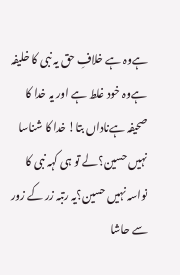ہےوہ ہے خلافِ حق یہ نبی کا خلیفہ ہےوہ خود غلط ہے اور یہ خدا کا صحیفہ ہےناداں بتا! خدا کا شناسا نہیں حسین؟لے تو ہی کہہ نبی کا نواسہ نہیں حسین؟یہ رتبہ زر کے زور سے حاشا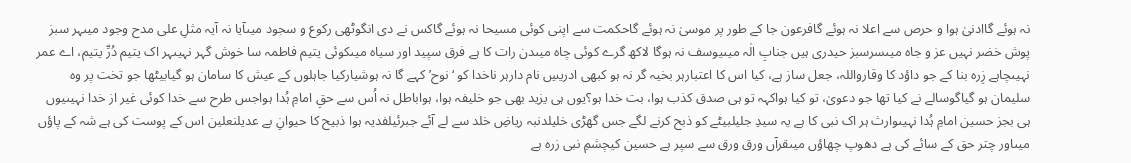نہ ہوئے گاادنیٰ ہوا و حرص سے اعلا نہ ہوئے گافرعون جا کے طور پر موسیٰ نہ ہوئے گاحکمت سے اپنی کوئی مسیحا نہ ہوئے گاکس نے دی انگوٹھی رکوع و سجود میںآیا نہ آیہ مثلِ علی مدح وجود میںہر سبز پوش خضر نہیں عز و جاہ میںسرسبز حیدری ہیں جنابِ الٰہ میںیوسف نہ ہوگا لاکھ گرے کوئی چاہ میںدن رات کا ہے فرق سپید اور سیاہ میںکوئی یتیم فاطمہ سا خوش گہر نہیںہر اک یتیم دُرِّ یتیم، اے عمر نہیںچاہے زِرہ بنا کے جو داؤد کا وقارواللہ، جعل ساز ہے، کیا اس کا اعتبارہر بخیہ گر نہ ہو کبھی ادریسِ نام دارہر ناخدا کو ‘نوح’ کہے گا نہ ہوشیارکیا جاہلوں کے عیش کا سامان ہو گیابیٹھا جو تخت پر وہ سلیمان ہو گیاگوسالے نے کیا تھا جو دعویٰ، تو کیا ہواکہہ تو ہی صدق کذب ہوا، بت خدا ہو؟یوں ہی یزید بھی جو خلیفہ ہوا، ہواباطل نہ اُس سے حقِ امامِ ہُدا ہواجس طرح سے خدا کوئی غیر از خدا نہیںیوں ہی بجز حسین امامِ ہُدا نہیںوارث ہر اک نبی کا ہے یہ سیدِ جلیلبیٹے کو ذبح کرنے لگے جس گھڑی خلیلدنبہ ریاضِ خلد سے لے آئے جبرئیلفدیہ ہوا ذبیح کا حیوانِ بے عدیلنعلین اس کے پوست کی ہے شہ کے پاؤں میںاور چتر حق کے سائے کی ہے دھوپ چھاؤں میںقرآں ورق ورق سے سپر ہے حسین کیچشمِ نبی زرہ ہے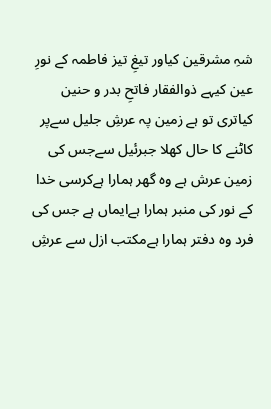شہِ مشرقین کیاور تیغِ تیز فاطمہ کے نورِ عین کیہے ذوالفقار فاتحِ بدر و حنین کیاتری تو ہے زمین پہ عرشِ جلیل سےپر کاٹنے کا حال کھلا جبرئیل سےجس کی زمین عرش ہے وہ گھر ہمارا ہےکرسی خدا کے نور کی منبر ہمارا ہےایماں ہے جس کی فرد وہ دفتر ہمارا ہےمکتب ازل سے عرشِ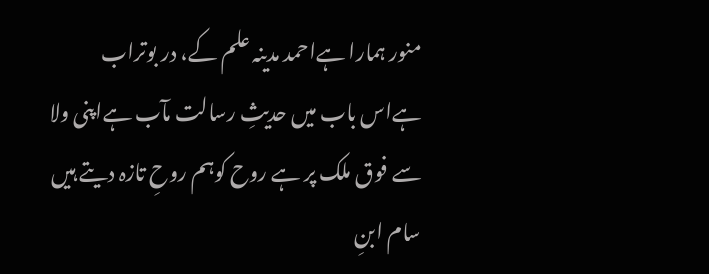منور ہمارا ہےاحمد مدینہ علم کے، در بوتراب ہےاس باب میں حدیثِ رسالت مآب ہےاپنی ولا سے فوق ملک پر ہے روح کوہم روحِ تازہ دیتے ہیں سام ابنِ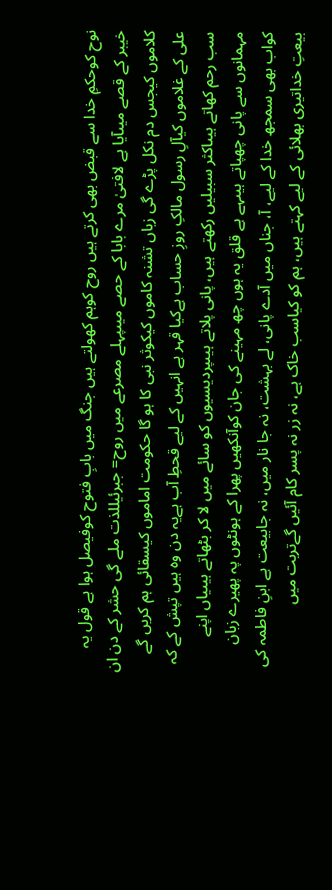نوح کوحکمِ خدا سے قبض بھی کرتے ہیں روح کوہم کھولتے ہیں جنگ میں بابِ فتوح کوفیصل ہوا ہے قول یہ خیبر کے قصے میںآیا ہے لافتیٰ مرے بابا کے حصے میںپہلے مصرعے میں روح= جبرئیللذت ملے گی حشر کے دن ان کلاموں کیجس دم نکل پڑے گی زباں تشنہ کاموں کیکوثر نبی کا ہو گا حکومت اماموں کیسقائی ہم کریں گے علی کے غلاموں کیآلِ رسول مالکِ روزِ حساب ہےکیا قہر ہے انہیں کے لیے قحطِ آب ہےیہ دن وہ ہیں تپش کے کہ سب رحم کھاتے ہیںاکثر سبیلیں رکھتے ہیں، پانی پلاتے ہیںپردیسیوں کو سائے میں لا کر بٹھاتے ہیںیاں اپنے مہمانوں سے پانی چھپاتے ہیںہے ہے قلق یہ ہوں چھ مہینے کی جان کوآنکھیں پھرا کے ہونٹوں پہ پھیرے زبان کواب بھی سمجھ خدا کے لیے، آ، جناں میں آدے پانی، لے بہشت، نہ جا نار میں، نہ جابیعت ہے ابنِ فاطمہ کی بیعتِ خداتیری بھلائی کے لیے کہتے ہیں، ہم کو کیاسب خاک ہے، نہ زر نہ پسر کام آئیں گےتربت میں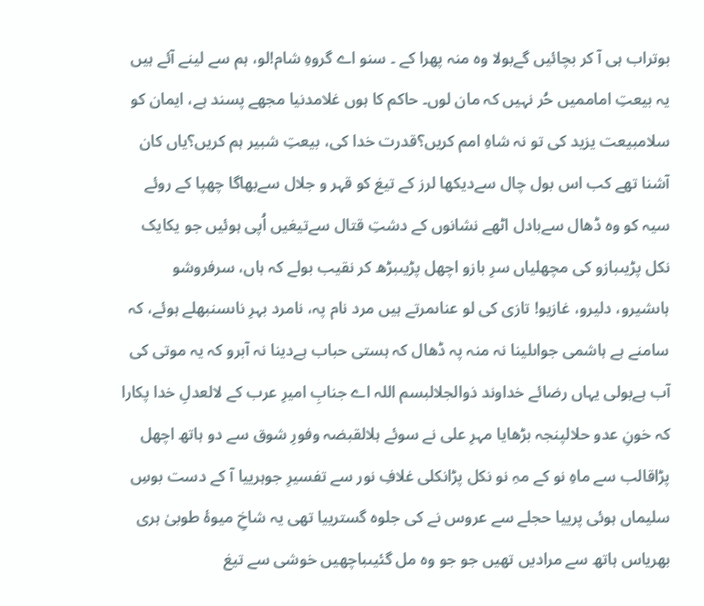بوتراب ہی آ کر بچائیں گےبولا وہ منہ پھرا کے ۔ سنو اے گروہِ شام!لو، ہم سے لینے آئے ہیں یہ بیعتِ اماممیں حُر نہیں کہ مان لوں۔ حاکم کا ہوں غلامدنیا مجھے پسند ہے، ایمان کو سلامبیعت یزید کی تو نہ شاہِ امم کریں؟قدرت خدا کی، بیعتِ شبیر ہم کریں؟یاں کان آشنا تھے کب اس بول چال سےدیکھا لرز کے تیغ کو قہر و جلال سےبھاگا چھپا کے روئے سیہ کو وہ ڈھال سےبادل اٹھے نشانوں کے دشتِ قتال سےتیغیں اُپی ہوئیں جو یکایک نکل پڑیںبازو کی مچھلیاں سرِ بازو اچھل پڑیںبڑھ کر نقیب بولے کہ ہاں، سرفروشو ہاںشیرو، دلیرو، غازیو! تازی کی لو عناںمرتے ہیں مرد نام پہ، نامرد بہرِ ناںسنبھلے ہوئے، کہ سامنے ہے ہاشمی جواںلینا نہ منہ پہ ڈھال کہ ہستی حباب ہےدینا نہ آبرو کہ یہ موتی کی آب ہےبولی یہاں رضائے خداوند ذوالجلالبسم اللہ اے جنابِ امیرِ عرب کے لالعدلِ خدا پکارا کہ خونِ عدو حلالپنجہ بڑھایا مہرِ علی نے سوئے ہلالقبضہ وفورِ شوق سے دو ہاتھ اچھل پڑاقالب سے ماہِ نو کے مہِ نو نکل پڑانکلی غلافِ نور سے تفسیرِ جوہرییا آ کے دست بوسِ سلیماں ہوئی پرییا حجلے سے عروس نے کی جلوہ گسترییا تھی یہ شاخِ میوۂ طوبیٰ ہری بھریاس ہاتھ سے مرادیں تھیں جو جو وہ مل گئیںباچھیں خوشی سے تیغ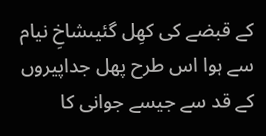کے قبضے کی کھِل گئیںشاخِ نیام سے ہوا اس طرح پھل جداپیروں کے قد سے جیسے جوانی کا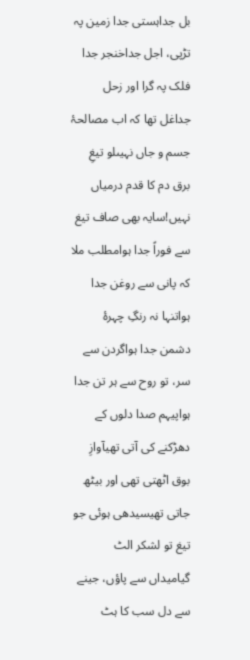بل جداہستی جدا زمین پہ تڑپی، اجل جداخنجر جدا فلک پہ گرا اور زحل جداغل تھا کہ اب مصالحۂ جسم و جاں نہیںلو تیغِ برق دم کا قدم درمیاں نہیں!سایہ بھی صاف تیغ سے فوراً جدا ہوامطلب ملا کہ پانی سے روغن جدا ہواتنہا نہ رنگِ چہرۂ دشمن جدا ہواگردن سے سر، تو روح سے ہر تن جدا ہواپیہم صدا دلوں کے دھڑکنے کی آتی تھیآوازِ بوق اٹھتی تھی اور بیٹھ جاتی تھیسیدھی ہوئی جو تیغ تو لشکر الٹ گیامیداں سے پاؤں، جینے سے دل سب کا ہٹ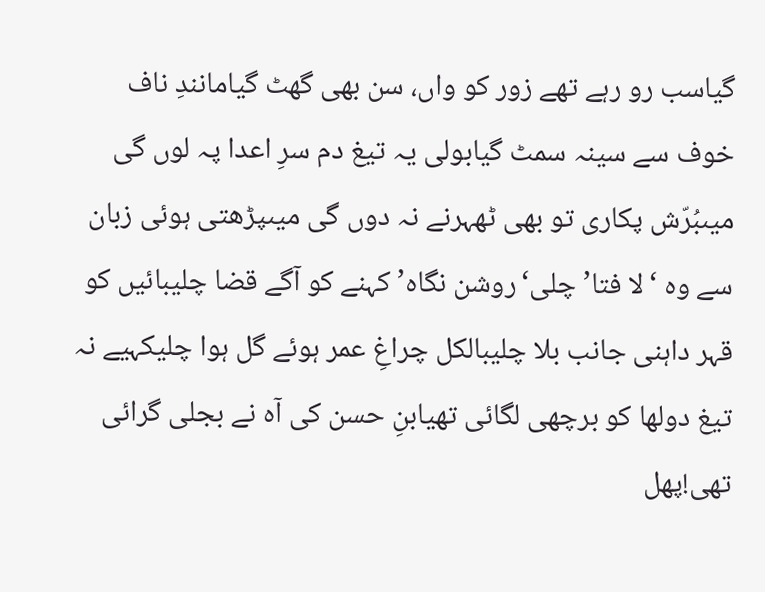گیاسب رو رہے تھے زور کو واں، سن بھی گھٹ گیامانندِ ناف خوف سے سینہ سمٹ گیابولی یہ تیغ دم سرِ اعدا پہ لوں گی میںبُرّش پکاری تو بھی ٹھہرنے نہ دوں گی میںپڑھتی ہوئی زبان سے وہ ‘لا فتا’ چلی‘روشن نگاہ’ کہنے کو آگے قضا چلیبائیں کو قہر داہنی جانب بلا چلیبالکل چراغِ عمر ہوئے گل ہوا چلیکہیے نہ تیغ دولھا کو برچھی لگائی تھیابنِ حسن کی آہ نے بجلی گرائی تھی!پھل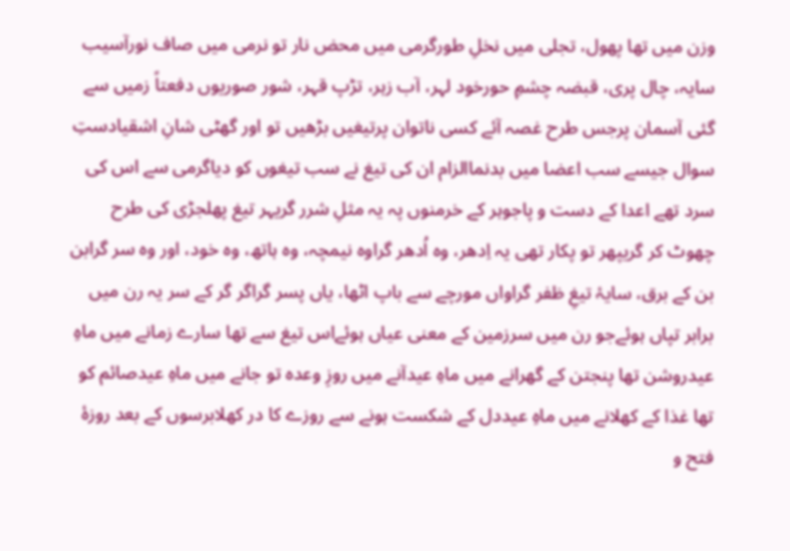وزن میں تھا پھول، تجلی میں نخلِ طورگرمی میں محض نار تو نرمی میں صاف نورآسیب سایہ، چال پری، قبضہ چشمِ حورخود لہر، آب زہر، تڑپ قہر، شور صوریوں دفعتاً زمیں سے گئی آسمان پرجس طرح غصہ آئے کسی ناتوان پرتیغیں بڑھیں تو اور گھٹی شانِ اشقیادستِ سوال جیسے سب اعضا میں بدنماالزام ان کی تیغ نے سب تیغوں کو دیاگرمی سے اس کی سرد تھے اعدا کے دست و پاجوہر کے خرمنوں پہ یہ مثلِ شرر گریہر تیغ پھلجڑی کی طرح چھوٹ کر گریپھر تو پکار تھی یہ اِدھر، وہ اُدھر گراوہ نیمچہ، وہ ہاتھ، وہ خود، اور وہ سر گرابن بن کے برق، سایۂ تیغِ ظفر گراواں مورچے سے باپ اٹھا، یاں پسر گراگر گر کے سر یہ رن میں برابر تپاں ہوئےجو رن میں سرزمین کے معنی عیاں ہوئےاس تیغ سے تھا سارے زمانے میں ماہِ عیدروشن تھا پنجتن کے گھرانے میں ماہِ عیدآنے میں روزِ وعدہ تو جانے میں ماہِ عیدصائم کو تھا غذا کے کھلانے میں ماہِ عیددل کے شکست ہونے سے روزے کا در کھلابرسوں کے بعد روزۂ فتح و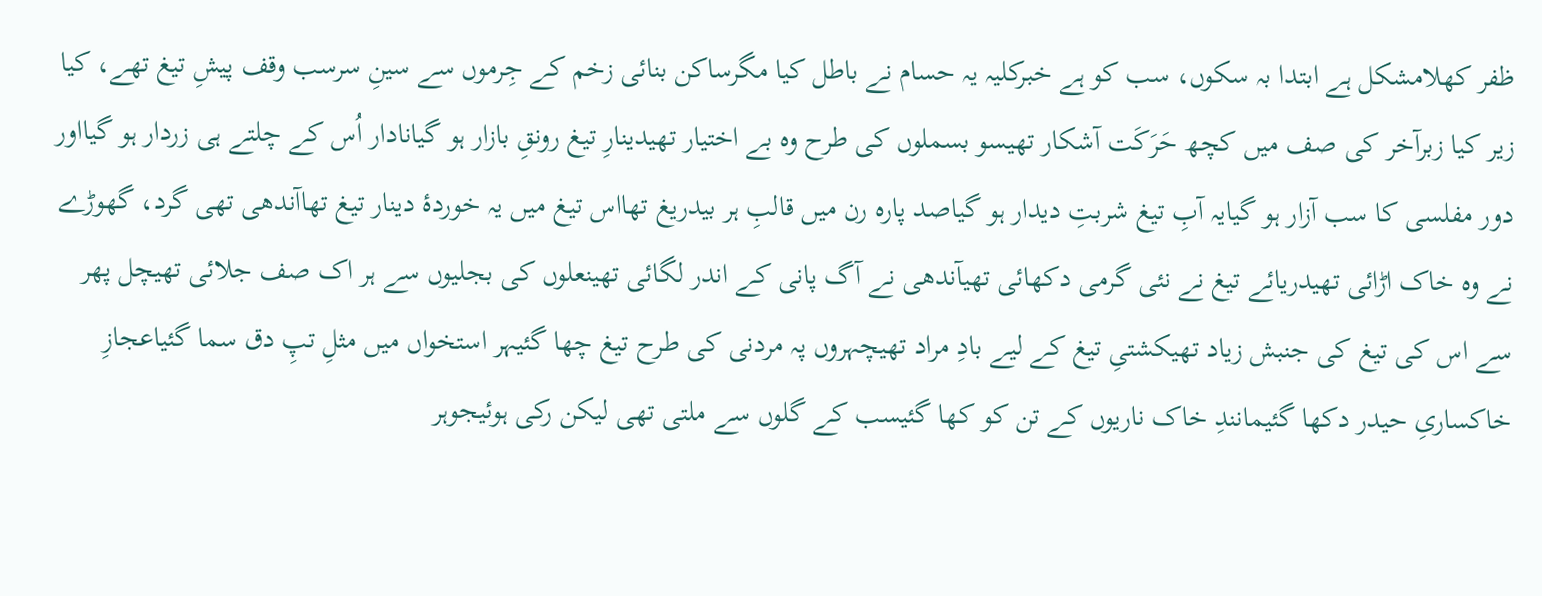ظفر کھلامشکل ہے ابتدا بہ سکوں، سب کو ہے خبرکلیہ یہ حسام نے باطل کیا مگرساکن بنائی زخم کے جِرموں سے سینِ سرسب وقف پیشِ تیغ تھے، کیا زیر کیا زبرآخر کی صف میں کچھ حَرَکَت آشکار تھیسو بسملوں کی طرح وہ بے اختیار تھیدینارِ تیغ رونقِ بازار ہو گیانادار اُس کے چلتے ہی زردار ہو گیااور دور مفلسی کا سب آزار ہو گیایہ آبِ تیغ شربتِ دیدار ہو گیاصد پارہ رن میں قالبِ ہر بیدریغ تھااس تیغ میں یہ خوردۂ دینار تیغ تھاآندھی تھی گرد، گھوڑے نے وہ خاک اڑائی تھیدریائے تیغ نے نئی گرمی دکھائی تھیآندھی نے آگ پانی کے اندر لگائی تھینعلوں کی بجلیوں سے ہر اک صف جلائی تھیچل پھر سے اس کی تیغ کی جنبش زیاد تھیکشتیِ تیغ کے لیے بادِ مراد تھیچہروں پہ مردنی کی طرح تیغ چھا گئیہر استخواں میں مثلِ تپِ دق سما گئیاعجازِ خاکساریِ حیدر دکھا گئیمانندِ خاک ناریوں کے تن کو کھا گئیسب کے گلوں سے ملتی تھی لیکن رکی ہوئیجوہر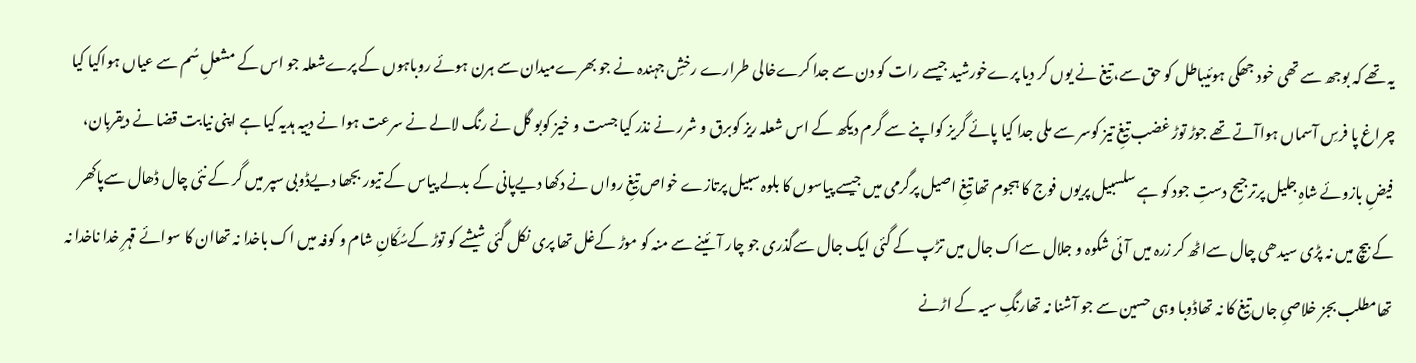یہ تھے کہ بوجھ سے تھی خود جھکی ہوئیباطل کو حق سے، تیغ نے یوں کر دیا پرےخورشید جیسے رات کو دن سے جدا کرےخالی طرارے رخشِ جہندہ نے جو بھرےمیدان سے ہرن ہوئے روباہوں کے پرےشعلہ جو اس کے مشعلِ سُم سے عیاں ہواکیا کیا چراغ پا فرسِ آسماں ہواآتے تھے جوڑ توڑ غضب تیغِ تیز کوسر سے ملی جدا کیا پائے گریز کواپنے سے گرم دیکھ کے اس شعلہ ریز کوبرق و شرر نے نذر کیا جست و خیز کوبو گل نے رنگ لالے نے سرعت ہوا نے دییہ ہدیہ کیا ہے اپنی نیابت قضا نے دیقربان، فیضِ بازوئے شاہِ جلیل پرترجیح دستِ جود کو ہے سلسبیل پریوں فوج کا ہجوم تھا تیغِ اصیل پرگرمی میں جیسے پیاسوں کا بلوہ سبیل پرتازے خواص تیغِ رواں نے دکھا دیےپانی کے بدلے پیاس کے تیور بجھا دیےڈوبی سپر میں گر کے نئی چال ڈھال سےپاکھر کے بیچ میں نہ پڑی سیدھی چال سےاٹھ کر زرہ میں آئی شکوہ و جلال سےاک جال میں تڑپ کے گئی ایک جال سےگذری جو چار آئینے سے منہ کو موڑ کےغل تھا پری نکل گئی شیشے کو توڑ کےسُکّانِ شام و کوفہ میں اک باخدا نہ تھاان کا سوائے قہرِ خدا ناخدا نہ تھامطلب بجز خلاصیِ جاں تیغ کا نہ تھاڈوبا وہی حسین سے جو آشنا نہ تھارنگِ سیہ کے اڑنے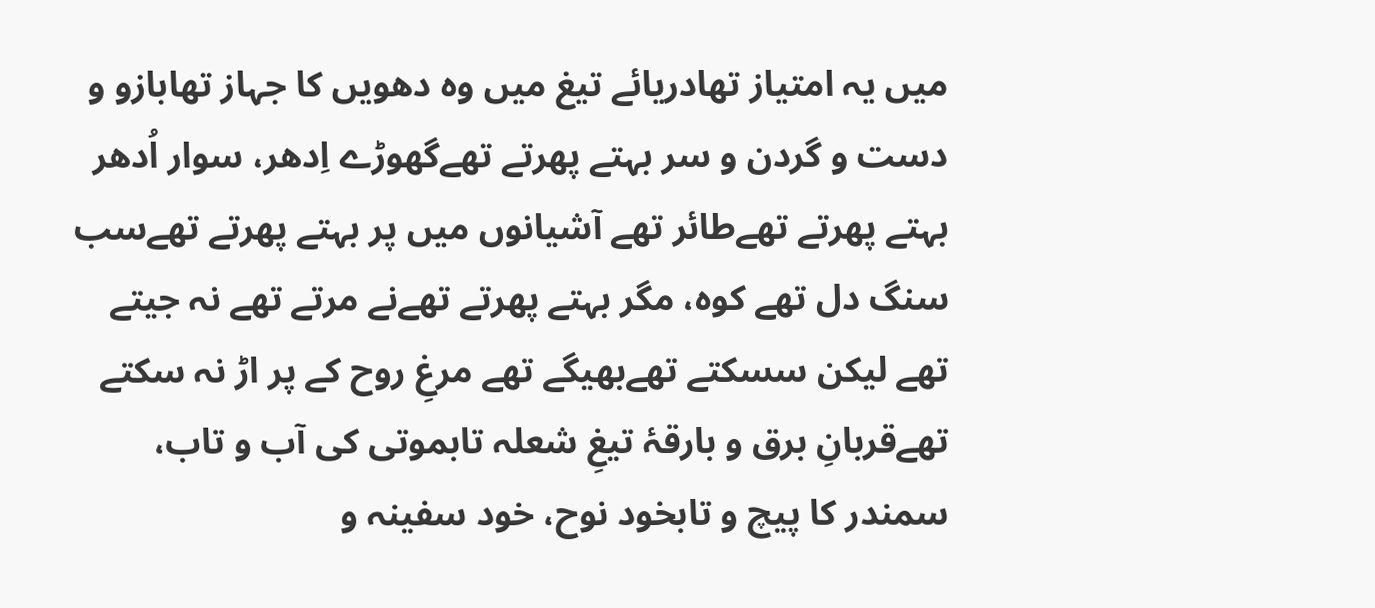میں یہ امتیاز تھادریائے تیغ میں وہ دھویں کا جہاز تھابازو و دست و گردن و سر بہتے پھرتے تھےگھوڑے اِدھر، سوار اُدھر بہتے پھرتے تھےطائر تھے آشیانوں میں پر بہتے پھرتے تھےسب سنگ دل تھے کوہ، مگر بہتے پھرتے تھےنے مرتے تھے نہ جیتے تھے لیکن سسکتے تھےبھیگے تھے مرغِ روح کے پر اڑ نہ سکتے تھےقربانِ برق و بارقۂ تیغِ شعلہ تابموتی کی آب و تاب، سمندر کا پیچ و تابخود نوح، خود سفینہ و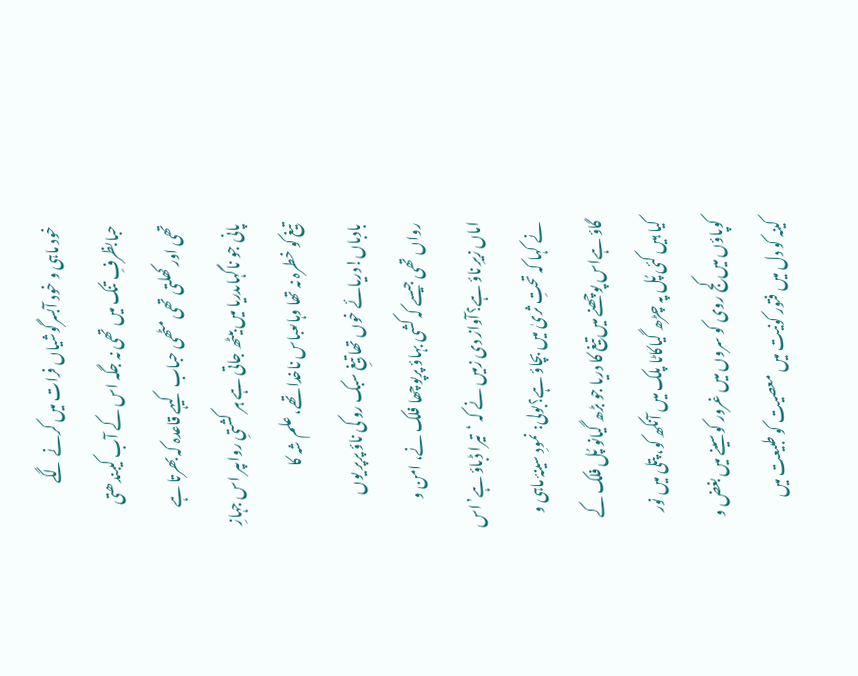خود ماہی و خود آبسرگوشیاں فرات میں کرنے لگے حبابظرفِ تنک میں تھی نہ جگہ اس کے آب کیبندھتی تھی اور کھلتی تھی مٹھی حباب کیہے قاعدہ کہ بھرتا ہے پانی جو ناگہاںدریا میں بیٹھ جاتی ہے ہر کشتیِ رواںپر اس جہازِ تیغ کو خطرہ نہ تھا وہاںعباس ناخدا تھے، علم شہ کا بادباں!دریائے خوں تھا تیغِ سبک رو کی ناؤ پرپر یوں رواں تھی جیسے کہ کشی بہاؤ پرپوچھا فلک نے، امن و اماں زیرِ ناؤ ہے؟آواز دی زمیں نے کہ ‘تیرا ڈباؤ ہے’اس نے کہا کہ تحتِ ثریٰ میں بچاؤ ہے؟بولی: نمودِ سینۂ ماہی و گاؤ ہےاس پوچھنے میں تیغ کا دریا جو بڑھ گیانو پُل فلک کے کیا ہیں کئی پُل پہ چڑھ گیاکاٹا پلک میں آنکھ کو، پتلی میں نور کوپاؤں میں کج روی کو سروں میں غرور کوسینے میں بغض و کینہ کو دل میں فتور کونیت میں معصیت کو طبیعت میں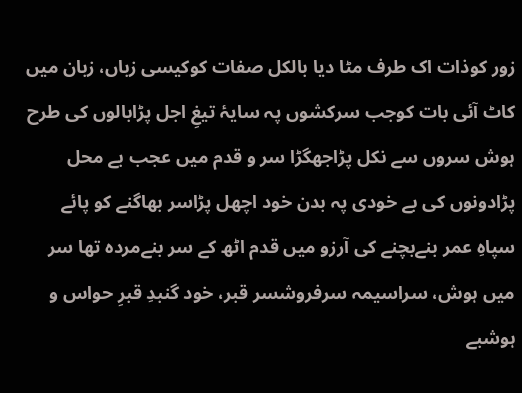زور کوذات اک طرف مٹا دیا بالکل صفات کوکیسی زباں، زبان میں کاٹ آئی بات کوجب سرکشوں پہ سایۂ تیغِ اجل پڑابالوں کی طرح ہوش سروں سے نکل پڑاجھگڑا سر و قدم میں عجب بے محل پڑادونوں کی بے خودی پہ بدن خود اچھل پڑاسر بھاگنے کو پائے سپاہِ عمر بنےبچنے کی آرزو میں قدم اٹھ کے سر بنےمردہ تھا سر میں ہوش، سراسیمہ سرفروشسر قبر، خود گنبدِ قبرِ حواس و ہوشبے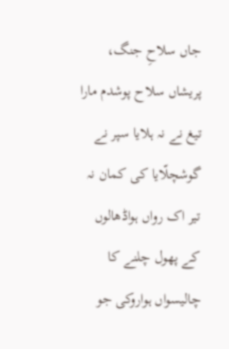جاں سلاحِ جنگ، پریشاں سلاح پوشدم مارا تیغ نے نہ ہلایا سپر نے گوشچلّایا کی کمان نہ تیر اک رواں ہواڈھالوں کے پھول چلنے کا چالیسواں ہواروکی جو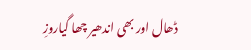ڈھال اور بھی اندھیر چھا گیاروزِ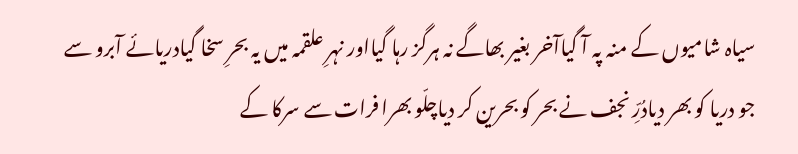سیاہ شامیوں کے منہ پہ آ گیاآخر بغیر بھاگے نہ ہرگز رہا گیااور نہرِ علقمہ میں یہ بحرِ سخا گیادریائے آبرو سے جو دریا کو بھر دیادُرِّ نجف نے بحر کو بحرین کر دیاچلّو بھرا فرات سے سرکا کے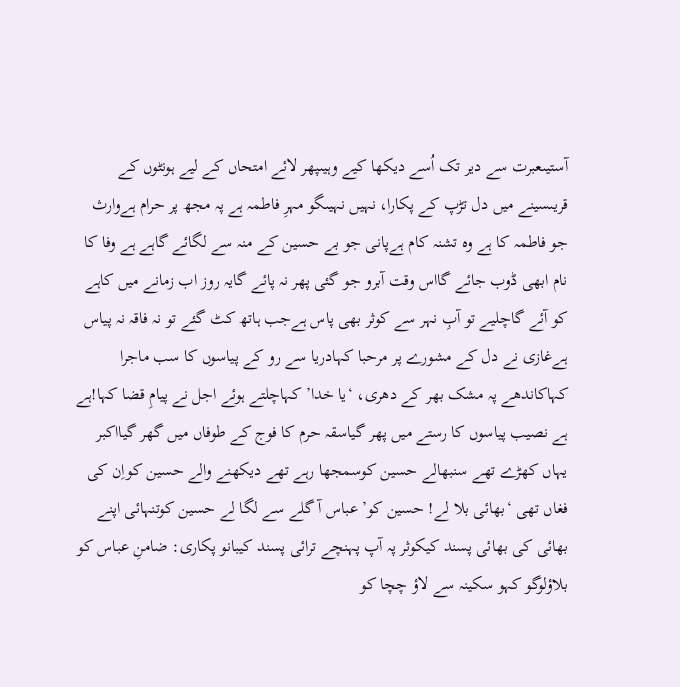آستیںعبرت سے دیر تک اُسے دیکھا کیے وہیںپھر لائے امتحاں کے لیے ہونٹوں کے قریںسینے میں دل تڑپ کے پکارا، نہیں نہیںگو مہرِ فاطمہ ہے پہ مجھ پر حرام ہےوارث جو فاطمہ کا ہے وہ تشنہ کام ہےپانی جو بے حسین کے منہ سے لگائے گاہے ہے وفا کا نام ابھی ڈوب جائے گااس وقت آبرو جو گئی پھر نہ پائے گایہ روز اب زمانے میں کاہے کو آئے گاچلیے تو آبِ نہر سے کوثر بھی پاس ہےجب ہاتھ کٹ گئے تو نہ فاقہ نہ پیاس ہےغازی نے دل کے مشورے پر مرحبا کہادریا سے رو کے پیاسوں کا سب ماجرا کہاکاندھے پہ مشک بھر کے دھری، ‘یا خدا’ کہاچلتے ہوئے اجل نے پیامِ قضا کہا!ہے ہے نصیب پیاسوں کا رستے میں پھر گیاسقہ حرم کا فوج کے طوفاں میں گھر گیااکبر یہاں کھڑے تھے سنبھالے حسین کوسمجھا رہے تھے دیکھنے والے حسین کواِن کی فغاں تھی ‘بھائی بلا لے! حسین کو’عباس آ گلے سے لگا لے حسین کوتنہائی اپنے بھائی کی بھائی پسند کیکوثر پہ آپ پہنچے ترائی پسند کیبانو پکاری: ضامنِ عباس کو بلاؤلوگو کہو سکینہ سے لاؤ چچا کو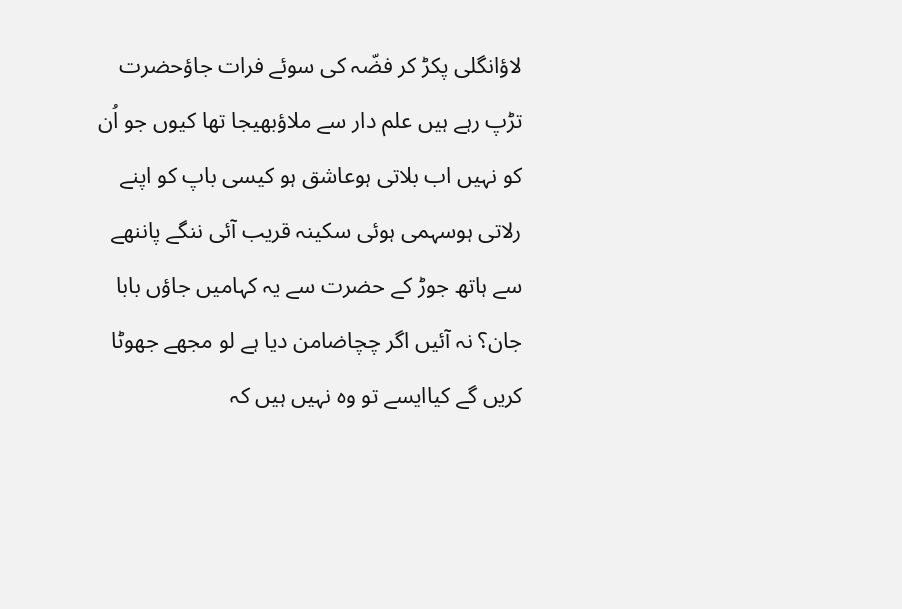لاؤانگلی پکڑ کر فضّہ کی سوئے فرات جاؤحضرت تڑپ رہے ہیں علم دار سے ملاؤبھیجا تھا کیوں جو اُن کو نہیں اب بلاتی ہوعاشق ہو کیسی باپ کو اپنے رلاتی ہوسہمی ہوئی سکینہ قریب آئی ننگے پاننھے سے ہاتھ جوڑ کے حضرت سے یہ کہامیں جاؤں بابا جان؟ نہ آئیں اگر چچاضامن دیا ہے لو مجھے جھوٹا کریں گے کیاایسے تو وہ نہیں ہیں کہ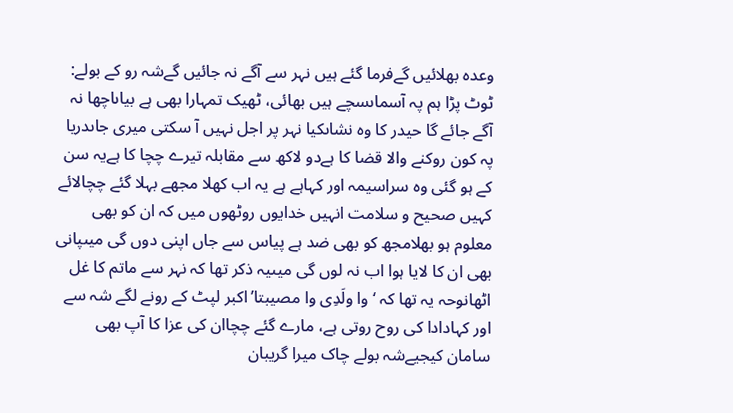وعدہ بھلائیں گےفرما گئے ہیں نہر سے آگے نہ جائیں گےشہ رو کے بولے: ٹوٹ پڑا ہم پہ آسماںسچے ہیں بھائی، ٹھیک تمہارا بھی ہے بیاںاچھا نہ آگے جائے گا حیدر کا وہ نشاںکیا نہر پر اجل نہیں آ سکتی میری جاںدریا پہ کون روکنے والا قضا کا ہےدو لاکھ سے مقابلہ تیرے چچا کا ہےیہ سن کے ہو گئی وہ سراسیمہ اور کہاہے ہے یہ اب کھلا مجھے بہلا گئے چچالائے کہیں صحیح و سلامت انہیں خدایوں روٹھوں میں کہ ان کو بھی معلوم ہو بھلامجھ کو بھی ضد ہے پیاس سے جاں اپنی دوں گی میںپانی بھی ان کا لایا ہوا اب نہ لوں گی میںیہ ذکر تھا کہ نہر سے ماتم کا غل اٹھانوحہ یہ تھا کہ ‘وا ولَدِی وا مصیبتا’اکبر لپٹ کے رونے لگے شہ سے اور کہادادا کی روح روتی ہے، مارے گئے چچاان کی عزا کا آپ بھی سامان کیجیےشہ بولے چاک میرا گریبان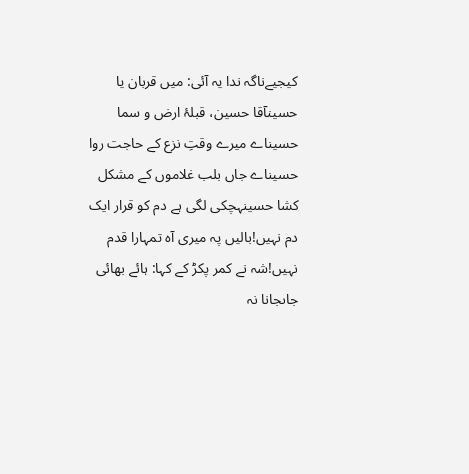کیجیےناگہ ندا یہ آئی: میں قربان یا حسینآقا حسین، قبلۂ ارض و سما حسیناے میرے وقتِ نزع کے حاجت روا حسیناے جاں بلب غلاموں کے مشکل کشا حسینہچکی لگی ہے دم کو قرار ایک دم نہیں!بالیں پہ میری آہ تمہارا قدم نہیں!شہ نے کمر پکڑ کے کہا: ہائے بھائی جاںجانا نہ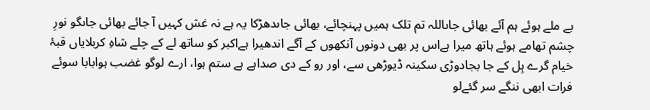بے ملے ہوئے ہم آئے بھائی جاںاللہ تم تلک ہمیں پہنچائے، بھائی جاںدھڑکا یہ ہے نہ غش کہیں آ جائے بھائی جاںگو نورِ چشم تھامے ہوئے ہاتھ میرا ہےاس پر بھی دونوں آنکھوں کے آگے اندھیرا ہےاکبر کو ساتھ لے کے چلے شاہِ کربلایاں قبۂ خیام گرے ہِل کے جا بجادوڑی سکینہ ڈیوڑھی سے، اور رو کے دی صداہے ہے ستم ہوا، ارے لوگو غضب ہوابابا سوئے فرات ابھی ننگے سر گئےلو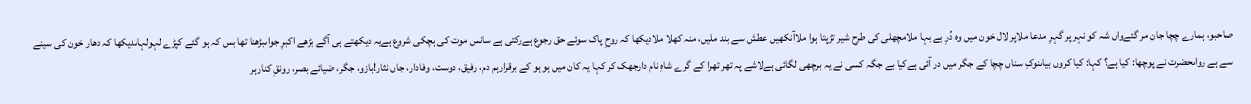صاحبو، ہمارے چچا جان مر گئےواں شہ کو نہر پر گہرِ مدعا ملاپر لال خون میں وہ دُرِ بے بہا ملامچھلی کی طرح شیر تڑپتا ہوا ملاآنکھیں عطش سے بند ملیں، منہ کھلا ملادیکھا کہ روحِ پاک سوئے حق رجوع ہےرکتی ہے سانس موت کی ہچکی شروع ہےیہ دیکھتے ہی آگے بڑھے اکبرِ جواںبڑھنا تھا بس کہ ہو گئے کپڑے لہولہاںدیکھا کہ دھار خون کی سینے سے ہے رواںحضرت نے پوچھا: کیا ہے؟ کہا: کیا کروں بیاںنوکِ سناں چچا کے جگر میں در آئی ہےکیا بے جگہ کسی نے یہ برچھی لگائی ہےلاشے پہ تھر تھرا کے گرے شاہِ نام دارجھک کر کہا یہ کان میں ہو ہو کے برقرارہم دم، رفیق، دوست، وفادار، جاں نثار!بازو، جگر، ضیائے بصر، رونقِ کنارہر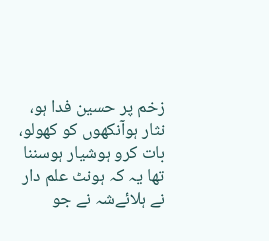زخم پر حسین فدا ہو، نثار ہوآنکھوں کو کھولو، بات کرو ہوشیار ہوسننا تھا یہ کہ ہونٹ علم دار نے ہلائےشہ نے جو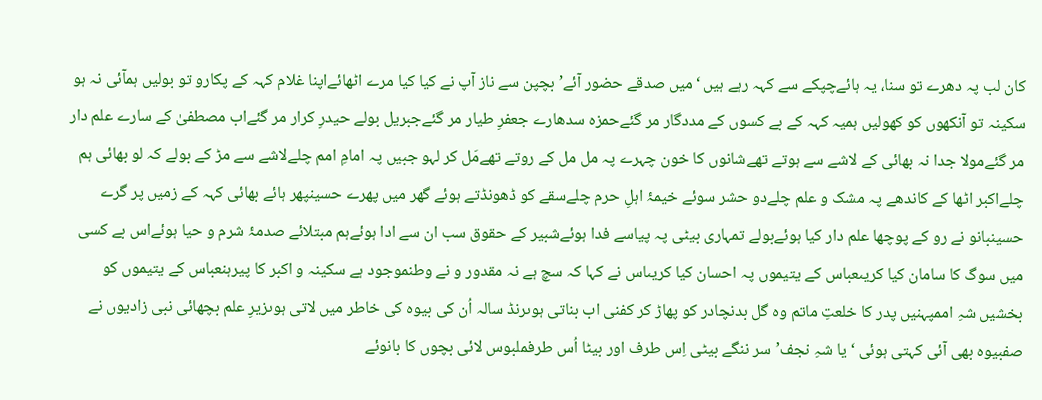کان لب پہ دھرے تو سنا، یہ ہائےچپکے سے کہہ رہے ہیں ‘میں صدقے حضور آئے’بچپن سے ناز آپ نے کیا کیا مرے اٹھائےاپنا غلام کہہ کے پکارو تو بولیں ہمآئی نہ ہو سکینہ تو آنکھوں کو کھولیں ہمیہ کہہ کے بے کسوں کے مددگار مر گئےحمزہ سدھارے جعفرِ طیار مر گئےجبریل بولے حیدرِ کرار مر گئےاب مصطفیٰ کے سارے علم دار مر گئےمولا جدا نہ بھائی کے لاشے سے ہوتے تھےشانوں کا خون چہرے پہ مل مل کے روتے تھےمَل کر لہو جبیں پہ امامِ امم چلےلاشے سے مڑ کے بولے کہ لو بھائی ہم چلےاکبر اٹھا کے کاندھے پہ مشک و علم چلےدو حشر سوئے خیمۂ اہلِ حرم چلےسقے کو ڈھونڈتے ہوئے گھر میں پھرے حسینپھر ہائے بھائی کہہ کے زمیں پر گرے حسینبانو نے رو کے پوچھا علم دار کیا ہوئےبولے تمہاری بیٹی پہ پیاسے فدا ہوئےشبیر کے حقوق سب ان سے ادا ہوئےہم مبتلائے صدمۂ شرم و حیا ہوئےاس بے کسی میں سوگ کا سامان کیا کریںعباس کے یتیموں پہ احسان کیا کریںاس نے کہا کہ سچ ہے نہ مقدور و نے وطنموجود ہے سکینہ و اکبر کا پیرہنعباس کے یتیموں کو بخشیں شہِ اممپہنیں پدر کا خلعتِ ماتم وہ گل بدنچادر کو پھاڑ کر کفنی اب بناتی ہوںرنڈ سالہ اُن کی بیوہ کی خاطر میں لاتی ہوںزیرِ علم بچھائی نبی زادیوں نے صفبیوہ بھی آئی کہتی ہوئی ‘یا شہِ نجف’سر ننگے بیٹی اِس طرف اور بیٹا اُس طرفملبوس لائی بچوں کا بانوئے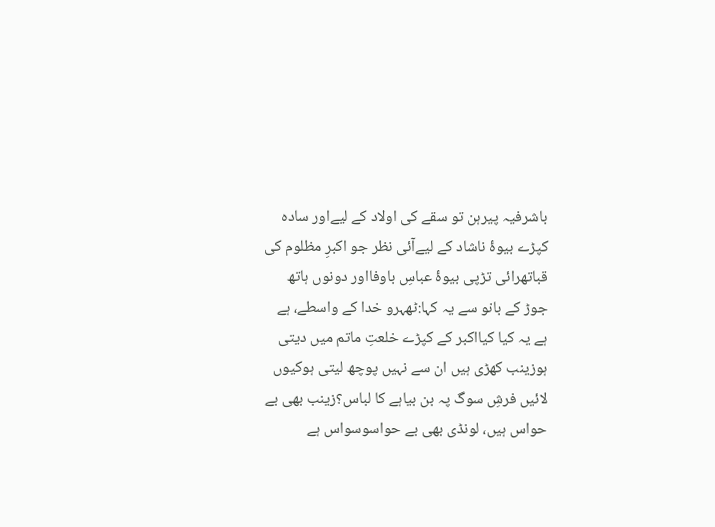باشرفیہ پیرہن تو سقے کی اولاد کے لیےاور سادہ کپڑے بیوۂ ناشاد کے لیےآئی نظر جو اکبرِ مظلوم کی قباتھرائی تڑپی بیوۂ عباسِ باوفااور دونوں ہاتھ جوڑ کے بانو سے یہ کہا:ٹھہرو خدا کے واسطے، ہے ہے یہ کیا کیااکبر کے کپڑے خلعتِ ماتم میں دیتی ہوزینب کھڑی ہیں ان سے نہیں پوچھ لیتی ہوکیوں لائیں فرشِ سوگ پہ بن بیاہے کا لباس؟زینب بھی بے حواس ہیں، لونڈی بھی بے حواسوسواس ہے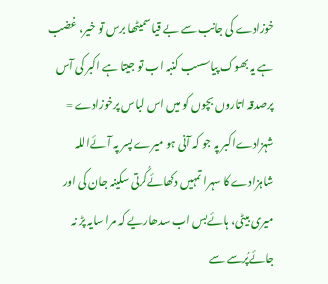خوزادے کی جانب سے بے قیاسمیٹھا برس تو خیر، غضب ہے یہ بھوک پیاسسب کنبہ اب تو جیتا ہے اکبر کی آس پرصدقہ اتاروں بچوں کو میں اس لباس پرخوزادے = شہزادےاکبر پہ جو کہ آنی ہو میرے پسر پہ آئےاللہ شاہزادے کا سہرا تمہیں دکھائےکُرتی سکینہ جان کی اور میری بیٹی، ہائےبس اب سدھاریے کہ مرا سایہ پڑ نہ جائےپُرسے سے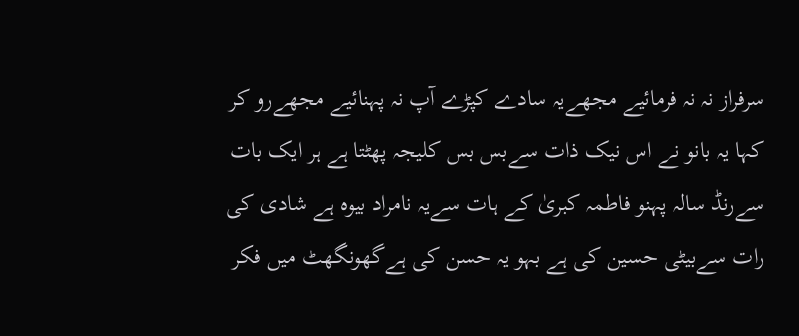سرفراز نہ نہ فرمائیے مجھےیہ سادے کپڑے آپ نہ پہنائیے مجھےرو کر کہا یہ بانو نے اس نیک ذات سےبس بس کلیجہ پھٹتا ہے ہر ایک بات سےرنڈ سالہ پہنو فاطمہ کبریٰ کے ہات سےیہ نامراد بیوہ ہے شادی کی رات سےبیٹی حسین کی ہے بہو یہ حسن کی ہےگھونگھٹ میں فکر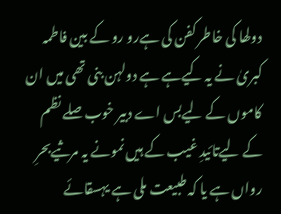دولھا کی خاطر کفن کی ہےرو رو کے بین فاطمہ کبریٰ نے یہ کیےہے ہے دولہن بنی تھی میں ان کاموں کے لیےبس اے دبیر خوب صلے نظم کے لیےتائیدِ غیب کے ہیں نمونے یہ مرثیےبحرِ رواں ہے یا کہ طبیعت ملی ہے یہسقائے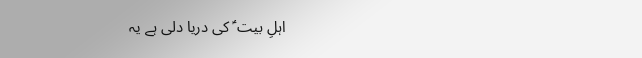اہلِ بیت ؑ کی دریا دلی ہے یہ